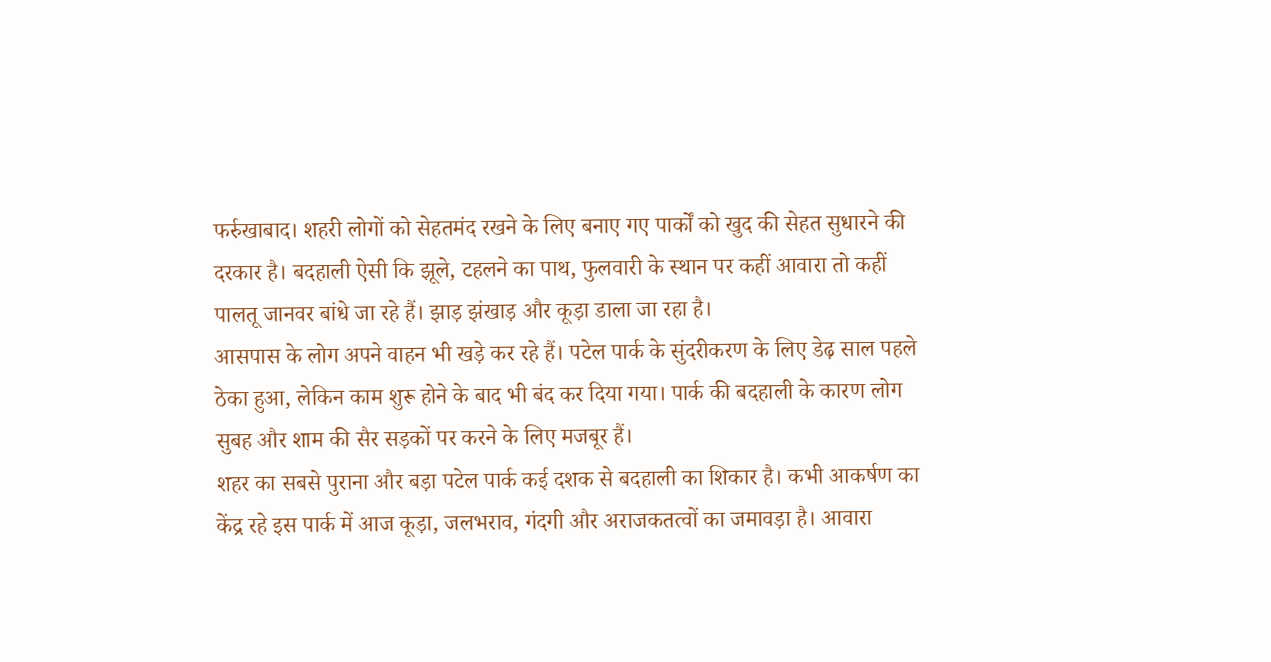फर्रुखाबाद। शहरी लोगों को सेहतमंद रखने के लिए बनाए गए पार्कों को खुद की सेहत सुधारने की दरकार है। बदहाली ऐसी कि झूले, टहलने का पाथ, फुलवारी के स्थान पर कहीं आवारा तो कहीं पालतू जानवर बांधे जा रहे हैं। झाड़ झंखाड़ और कूड़ा डाला जा रहा है।
आसपास के लोग अपने वाहन भी खड़े कर रहे हैं। पटेल पार्क के सुंदरीकरण के लिए डेढ़ साल पहले ठेका हुआ, लेकिन काम शुरू होने के बाद भी बंद कर दिया गया। पार्क की बदहाली के कारण लोग सुबह और शाम की सैर सड़कों पर करने के लिए मजबूर हैं।
शहर का सबसे पुराना और बड़ा पटेल पार्क कई दशक से बदहाली का शिकार है। कभी आकर्षण का केंद्र रहे इस पार्क में आज कूड़ा, जलभराव, गंदगी और अराजकतत्वों का जमावड़ा है। आवारा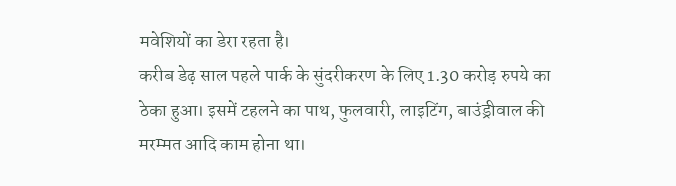मवेशियों का डेरा रहता है।
करीब डेढ़ साल पहले पार्क के सुंदरीकरण के लिए 1.30 करोड़ रुपये का ठेका हुआ। इसमें टहलने का पाथ, फुलवारी, लाइटिंग, बाउंड्रीवाल की मरम्मत आदि काम होना था।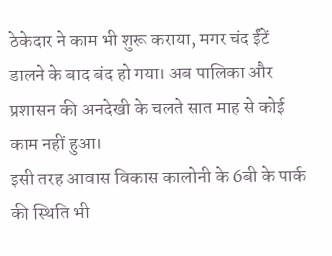ठेकेदार ने काम भी शुरू कराया, मगर चंद ईंटें डालने के बाद बंद हो गया। अब पालिका और प्रशासन की अनदेखी के चलते सात माह से कोई काम नहीं हुआ।
इसी तरह आवास विकास कालोनी के 6बी के पार्क की स्थिति भी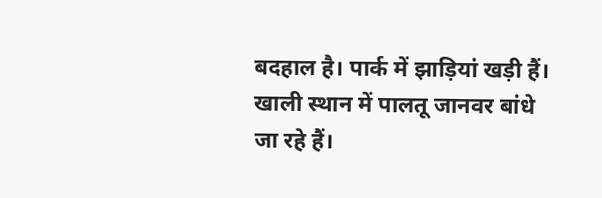बदहाल है। पार्क में झाड़ियां खड़ी हैं। खाली स्थान में पालतू जानवर बांधे जा रहे हैं।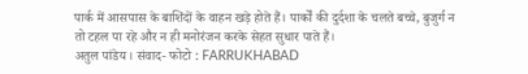पार्क में आसपास के बाशिंदों के वाहन खड़े होते हैं। पार्कों की दुर्दशा के चलते बच्चे, बुजुर्ग न तो टहल पा रहे और न ही मनोरंजन करके सेहत सुधार पाते हैं।
अतुल पांडेय। संवाद- फोटो : FARRUKHABAD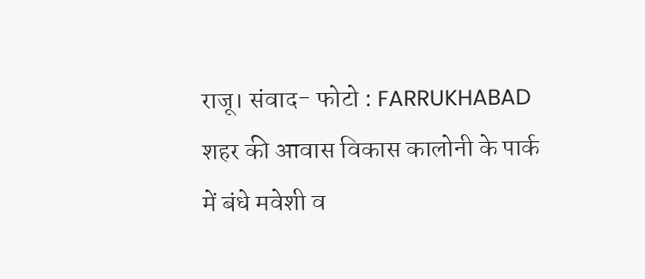राजू। संवाद- फोटो : FARRUKHABAD
शहर की आवास विकास कालोनी के पार्क में बंधे मवेशी व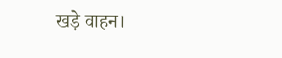खड़े वाहन।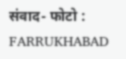संवाद- फोटो : FARRUKHABAD